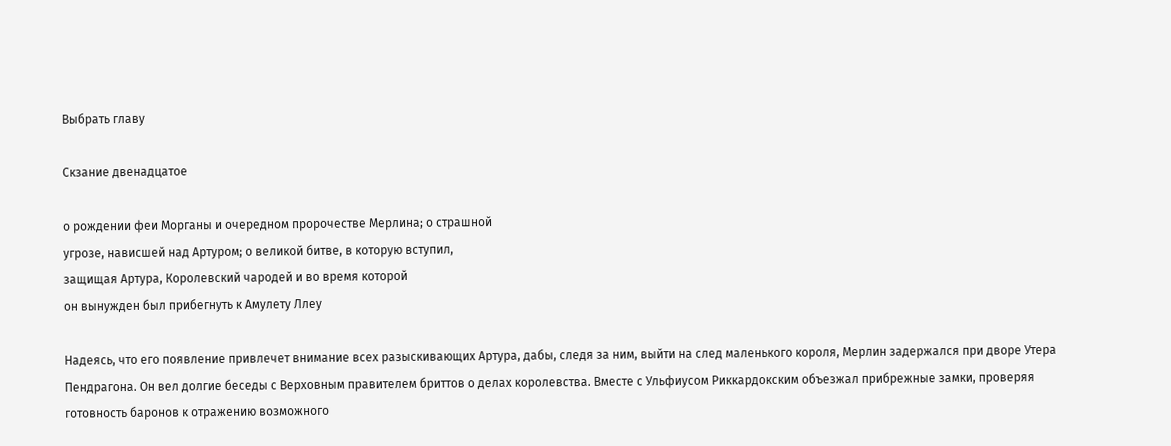Выбрать главу

Скзание двенадцатое

о рождении феи Морганы и очередном пророчестве Мерлина; о страшной
угрозе, нависшей над Артуром; о великой битве, в которую вступил,
защищая Артура, Королевский чародей и во время которой
он вынужден был прибегнуть к Амулету Ллеу

Надеясь, что его появление привлечет внимание всех разыскивающих Артура, дабы, следя за ним, выйти на след маленького короля, Мерлин задержался при дворе Утера Пендрагона. Он вел долгие беседы с Верховным правителем бриттов о делах королевства. Вместе с Ульфиусом Риккардокским объезжал прибрежные замки, проверяя готовность баронов к отражению возможного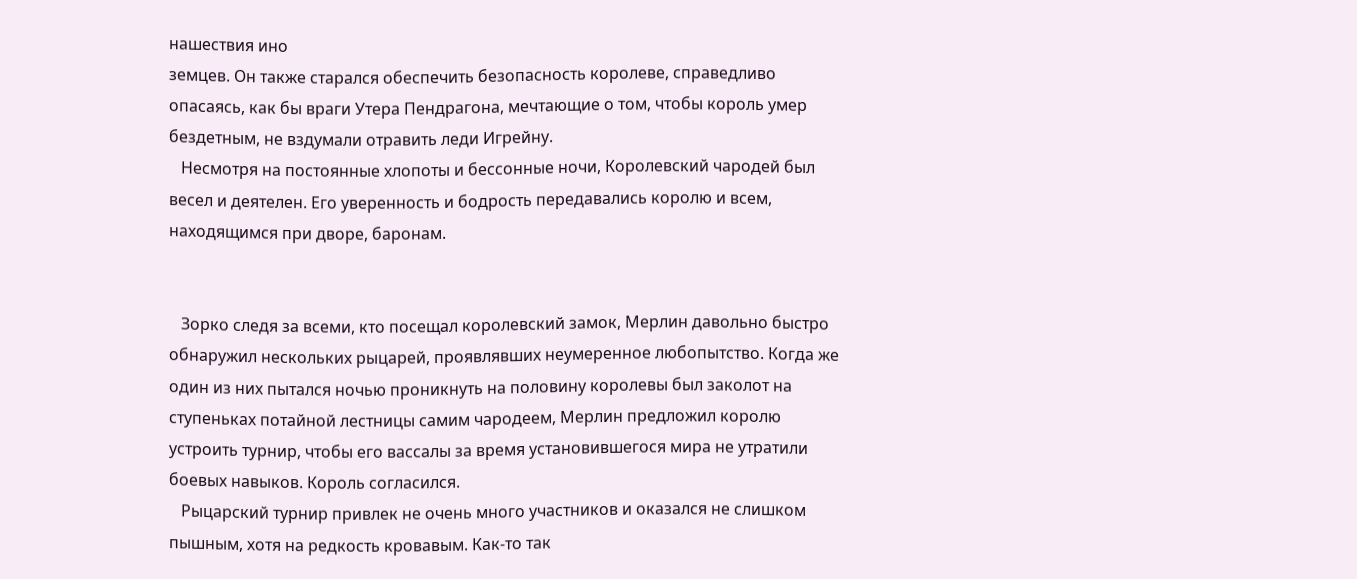нашествия ино
земцев. Он также старался обеспечить безопасность королеве, справедливо опасаясь, как бы враги Утера Пендрагона, мечтающие о том, чтобы король умер бездетным, не вздумали отравить леди Игрейну.
   Несмотря на постоянные хлопоты и бессонные ночи, Королевский чародей был весел и деятелен. Его уверенность и бодрость передавались королю и всем, находящимся при дворе, баронам.


   Зорко следя за всеми, кто посещал королевский замок, Мерлин давольно быстро обнаружил нескольких рыцарей, проявлявших неумеренное любопытство. Когда же один из них пытался ночью проникнуть на половину королевы был заколот на ступеньках потайной лестницы самим чародеем, Мерлин предложил королю устроить турнир, чтобы его вассалы за время установившегося мира не утратили боевых навыков. Король согласился.
   Рыцарский турнир привлек не очень много участников и оказался не слишком пышным, хотя на редкость кровавым. Как-то так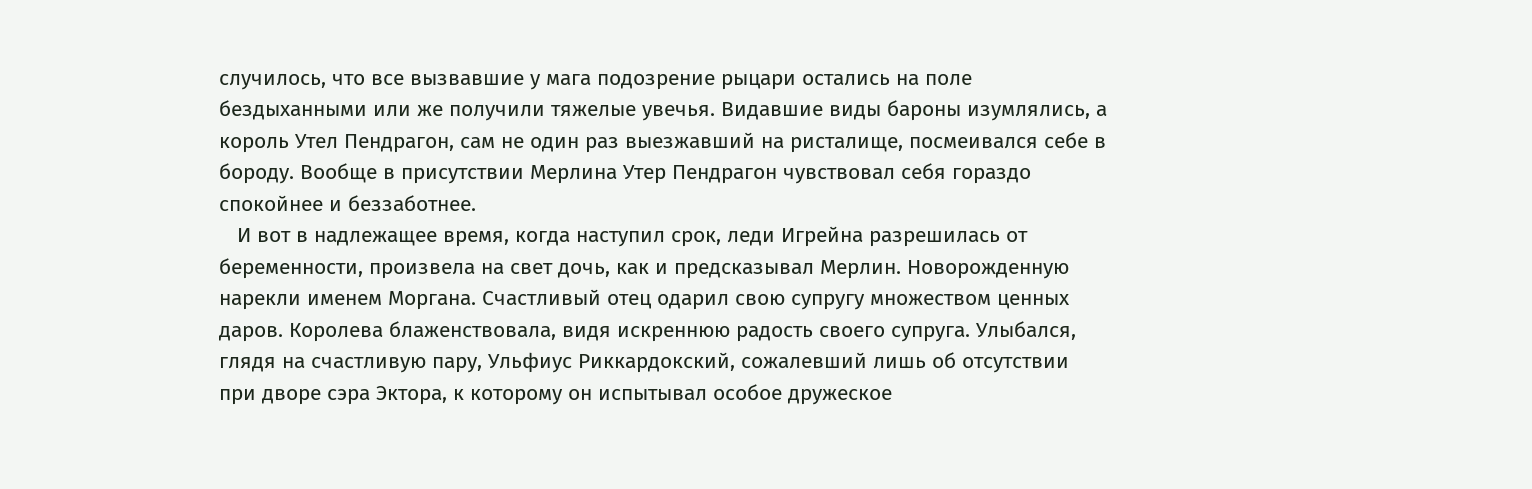случилось, что все вызвавшие у мага подозрение рыцари остались на поле бездыханными или же получили тяжелые увечья. Видавшие виды бароны изумлялись, а король Утел Пендрагон, сам не один раз выезжавший на ристалище, посмеивался себе в бороду. Вообще в присутствии Мерлина Утер Пендрагон чувствовал себя гораздо спокойнее и беззаботнее.
   И вот в надлежащее время, когда наступил срок, леди Игрейна разрешилась от беременности, произвела на свет дочь, как и предсказывал Мерлин. Новорожденную нарекли именем Моргана. Счастливый отец одарил свою супругу множеством ценных даров. Королева блаженствовала, видя искреннюю радость своего супруга. Улыбался, глядя на счастливую пару, Ульфиус Риккардокский, сожалевший лишь об отсутствии при дворе сэра Эктора, к которому он испытывал особое дружеское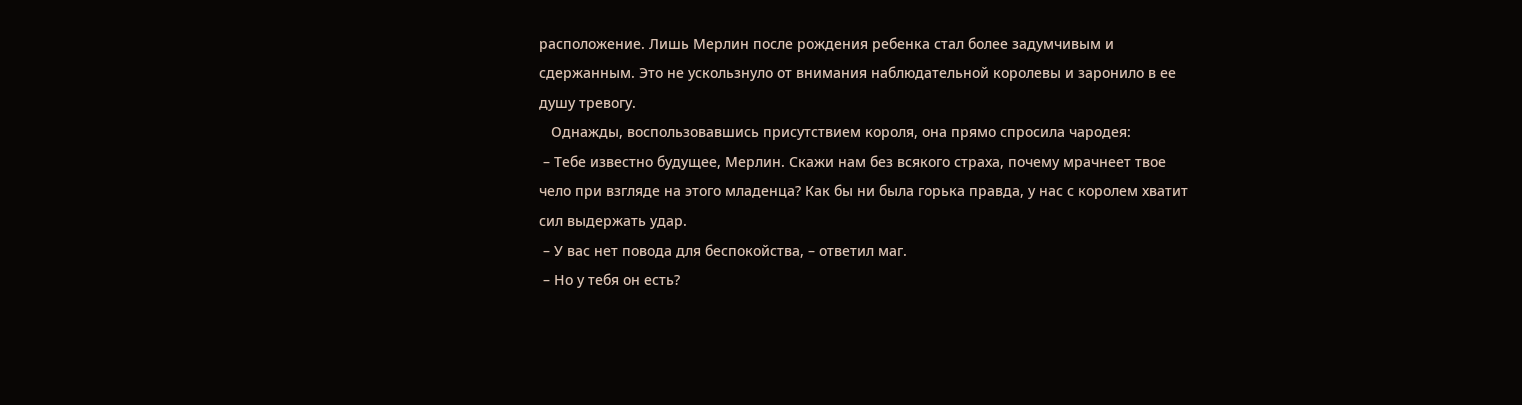расположение. Лишь Мерлин после рождения ребенка стал более задумчивым и сдержанным. Это не ускользнуло от внимания наблюдательной королевы и заронило в ее душу тревогу.
   Однажды, воспользовавшись присутствием короля, она прямо спросила чародея:
 – Тебе известно будущее, Мерлин. Скажи нам без всякого страха, почему мрачнеет твое чело при взгляде на этого младенца? Как бы ни была горька правда, у нас с королем хватит сил выдержать удар.
 – У вас нет повода для беспокойства, – ответил маг.
 – Но у тебя он есть?